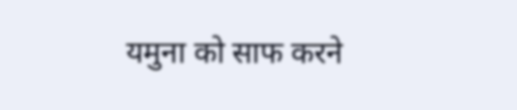यमुना को साफ करने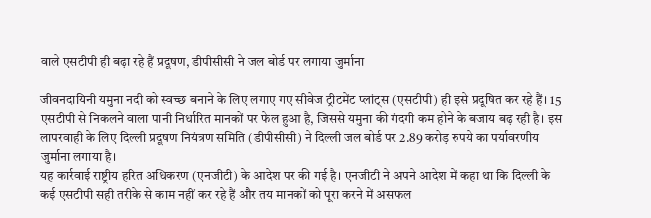वाले एसटीपी ही बढ़ा रहे हैं प्रदूषण, डीपीसीसी ने जल बोर्ड पर लगाया जुर्माना

जीवनदायिनी यमुना नदी को स्वच्छ बनाने के लिए लगाए गए सीवेज ट्रीटमेंट प्लांट्स (एसटीपी) ही इसे प्रदूषित कर रहे हैं। 15 एसटीपी से निकलने वाला पानी निर्धारित मानकों पर फेल हुआ है, जिससे यमुना की गंदगी कम होने के बजाय बढ़ रही है। इस लापरवाही के लिए दिल्ली प्रदूषण नियंत्रण समिति (डीपीसीसी) ने दिल्ली जल बोर्ड पर 2.89 करोड़ रुपये का पर्यावरणीय जुर्माना लगाया है।
यह कार्रवाई राष्ट्रीय हरित अधिकरण (एनजीटी) के आदेश पर की गई है। एनजीटी ने अपने आदेश में कहा था कि दिल्ली के कई एसटीपी सही तरीके से काम नहीं कर रहे हैं और तय मानकों को पूरा करने में असफल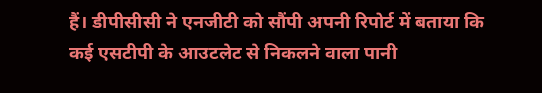हैं। डीपीसीसी ने एनजीटी को सौंपी अपनी रिपोर्ट में बताया कि कई एसटीपी के आउटलेट से निकलने वाला पानी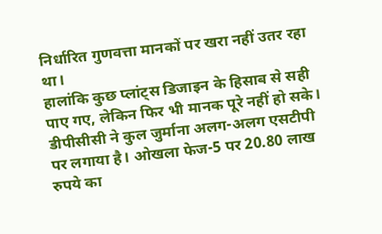निर्धारित गुणवत्ता मानकों पर खरा नहीं उतर रहा था।
हालांकि कुछ प्लांट्स डिजाइन के हिसाब से सही पाए गए, लेकिन फिर भी मानक पूरे नहीं हो सके। डीपीसीसी ने कुल जुर्माना अलग-अलग एसटीपी पर लगाया है। ओखला फेज-5 पर 20.80 लाख रुपये का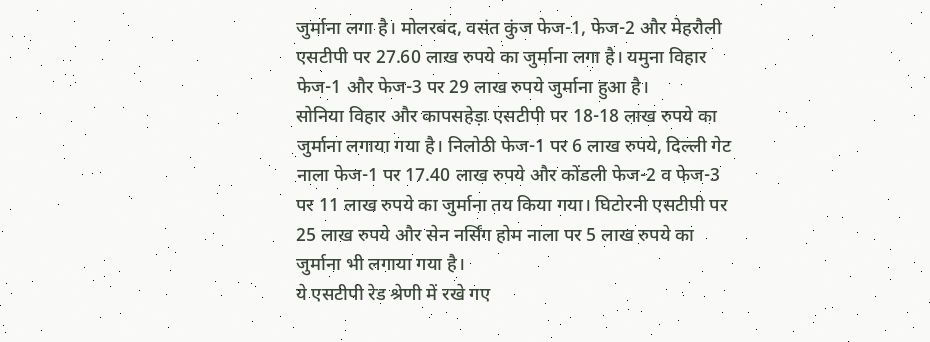जुर्माना लगा है। मोलरबंद, वसंत कुंज फेज-1, फेज-2 और मेहरौली एसटीपी पर 27.60 लाख रुपये का जुर्माना लगा है। यमुना विहार फेज-1 और फेज-3 पर 29 लाख रुपये जुर्माना हुआ है।
सोनिया विहार और कापसहेड़ा एसटीपी पर 18-18 लाख रुपये का जुर्माना लगाया गया है। निलोठी फेज-1 पर 6 लाख रुपये, दिल्ली गेट नाला फेज-1 पर 17.40 लाख रुपये और कोंडली फेज-2 व फेज-3 पर 11 लाख रुपये का जुर्माना तय किया गया। घिटोरनी एसटीपी पर 25 लाख रुपये और सेन नर्सिंग होम नाला पर 5 लाख रुपये का जुर्माना भी लगाया गया है।
ये एसटीपी रेड श्रेणी में रखे गए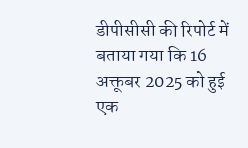डीपीसीसी की रिपोर्ट में बताया गया कि 16 अक्तूबर 2025 को हुई एक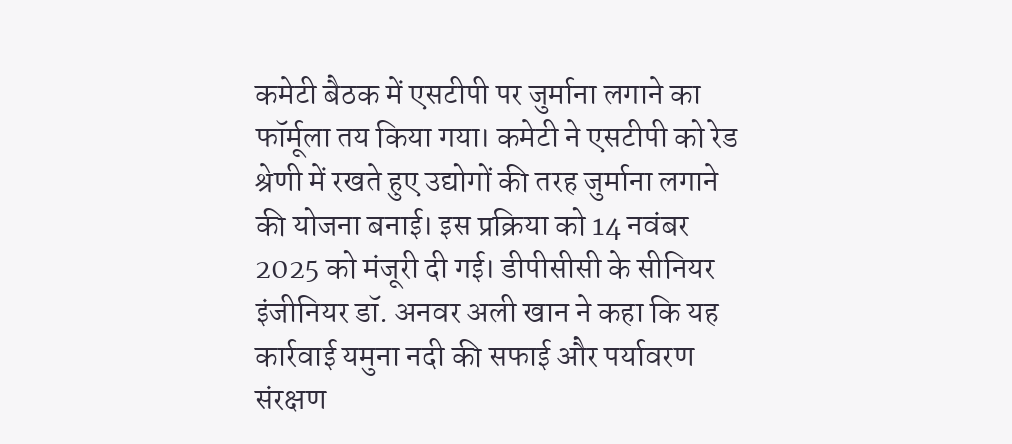कमेटी बैठक में एसटीपी पर जुर्माना लगाने का फॉर्मूला तय किया गया। कमेटी ने एसटीपी को रेड श्रेणी में रखते हुए उद्योगों की तरह जुर्माना लगाने की योजना बनाई। इस प्रक्रिया को 14 नवंबर 2025 को मंजूरी दी गई। डीपीसीसी के सीनियर इंजीनियर डॉ. अनवर अली खान ने कहा कि यह कार्रवाई यमुना नदी की सफाई और पर्यावरण संरक्षण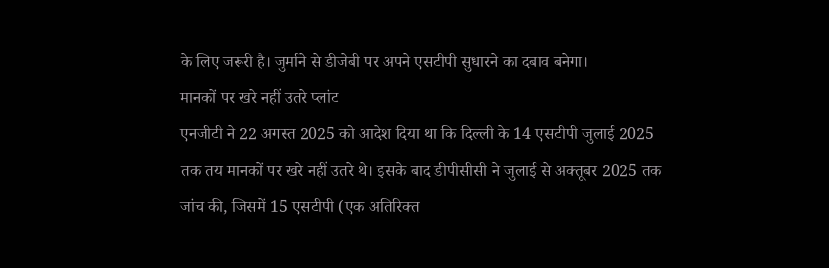के लिए जरूरी है। जुर्माने से डीजेबी पर अपने एसटीपी सुधारने का दबाव बनेगा।
मानकों पर खरे नहीं उतरे प्लांट
एनजीटी ने 22 अगस्त 2025 को आदेश दिया था कि दिल्ली के 14 एसटीपी जुलाई 2025 तक तय मानकों पर खरे नहीं उतरे थे। इसके बाद डीपीसीसी ने जुलाई से अक्तूबर 2025 तक जांच की, जिसमें 15 एसटीपी (एक अतिरिक्त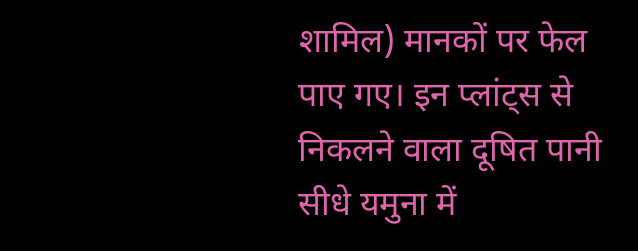शामिल) मानकों पर फेल पाए गए। इन प्लांट्स से निकलने वाला दूषित पानी सीधे यमुना में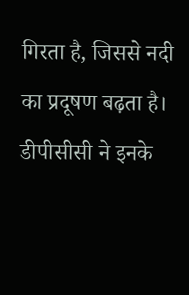गिरता है, जिससे नदी का प्रदूषण बढ़ता है। डीपीसीसी ने इनके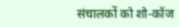संचालकों को शो-कॉज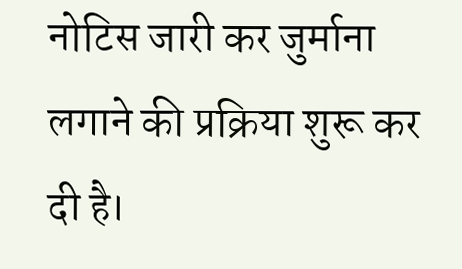नोटिस जारी कर जुर्माना लगाने की प्रक्रिया शुरू कर दी है।